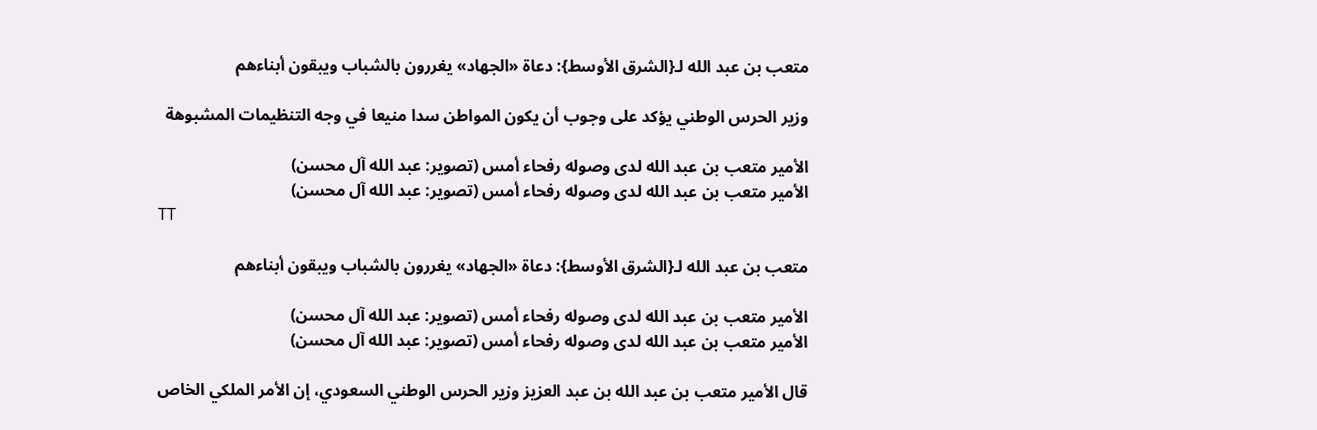متعب بن عبد الله لـ{الشرق الأوسط}: دعاة «الجهاد» يغررون بالشباب ويبقون أبناءهم

وزير الحرس الوطني يؤكد على وجوب أن يكون المواطن سدا منيعا في وجه التنظيمات المشبوهة

الأمير متعب بن عبد الله لدى وصوله رفحاء أمس (تصوير: عبد الله آل محسن)
الأمير متعب بن عبد الله لدى وصوله رفحاء أمس (تصوير: عبد الله آل محسن)
TT

متعب بن عبد الله لـ{الشرق الأوسط}: دعاة «الجهاد» يغررون بالشباب ويبقون أبناءهم

الأمير متعب بن عبد الله لدى وصوله رفحاء أمس (تصوير: عبد الله آل محسن)
الأمير متعب بن عبد الله لدى وصوله رفحاء أمس (تصوير: عبد الله آل محسن)

قال الأمير متعب بن عبد الله بن عبد العزيز وزير الحرس الوطني السعودي، إن الأمر الملكي الخاص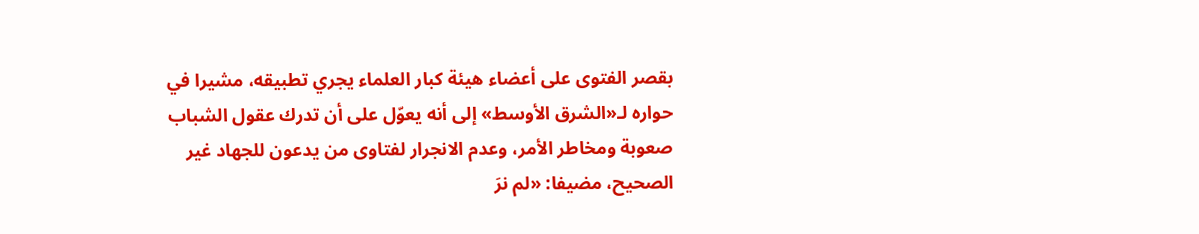بقصر الفتوى على أعضاء هيئة كبار العلماء يجري تطبيقه، مشيرا في حواره لـ«الشرق الأوسط» إلى أنه يعوّل على أن تدرك عقول الشباب صعوبة ومخاطر الأمر، وعدم الانجرار لفتاوى من يدعون للجهاد غير الصحيح، مضيفا: «لم نرَ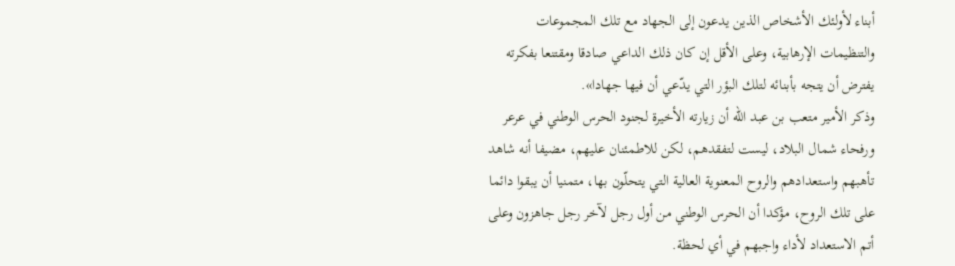أبناء لأولئك الأشخاص الذين يدعون إلى الجهاد مع تلك المجموعات والتنظيمات الإرهابية، وعلى الأقل إن كان ذلك الداعي صادقا ومقتنعا بفكرته يفترض أن يتجه بأبنائه لتلك البؤر التي يدّعي أن فيها جهادا».
وذكر الأمير متعب بن عبد الله أن زيارته الأخيرة لجنود الحرس الوطني في عرعر ورفحاء شمال البلاد، ليست لتفقدهم، لكن للاطمئنان عليهم، مضيفا أنه شاهد تأهبهم واستعدادهم والروح المعنوية العالية التي يتحلّون بها، متمنيا أن يبقوا دائما على تلك الروح، مؤكدا أن الحرس الوطني من أول رجل لآخر رجل جاهزون وعلى أتم الاستعداد لأداء واجبهم في أي لحظة.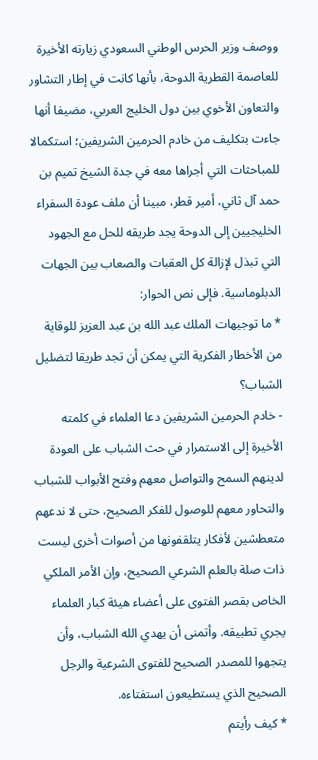ووصف وزير الحرس الوطني السعودي زيارته الأخيرة للعاصمة القطرية الدوحة، بأنها كانت في إطار التشاور والتعاون الأخوي بين دول الخليج العربي، مضيفا أنها جاءت بتكليف من خادم الحرمين الشريفين؛ استكمالا للمباحثات التي أجراها معه في جدة الشيخ تميم بن حمد آل ثاني، أمير قطر، مبينا أن ملف عودة السفراء الخليجيين إلى الدوحة يجد طريقه للحل مع الجهود التي تبذل لإزالة كل العقبات والصعاب بين الجهات الدبلوماسية. فإلى نص الحوار:
* ما توجيهات الملك عبد الله بن عبد العزيز للوقاية من الأخطار الفكرية التي يمكن أن تجد طريقا لتضليل الشباب؟
- خادم الحرمين الشريفين دعا العلماء في كلمته الأخيرة إلى الاستمرار في حث الشباب على العودة لدينهم السمح والتواصل معهم وفتح الأبواب للشباب والتحاور معهم للوصول للفكر الصحيح، حتى لا ندعهم متعطشين لأفكار يتلقفونها من أصوات أخرى ليست ذات صلة بالعلم الشرعي الصحيح، وإن الأمر الملكي الخاص بقصر الفتوى على أعضاء هيئة كبار العلماء يجري تطبيقه. وأتمنى أن يهدي الله الشباب، وأن يتجهوا للمصدر الصحيح للفتوى الشرعية والرجل الصحيح الذي يستطيعون استفتاءه.
* كيف رأيتم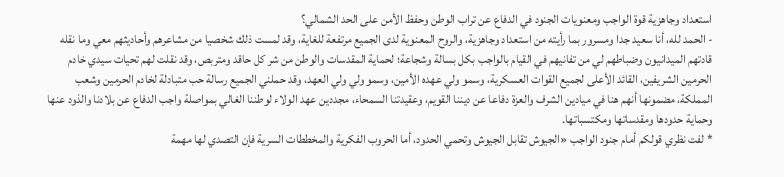استعداد وجاهزية قوة الواجب ومعنويات الجنود في الدفاع عن تراب الوطن وحفظ الأمن على الحد الشمالي؟
- الحمد لله، أنا سعيد جدا ومسرور بما رأيته من استعداد وجاهزية، والروح المعنوية لدى الجميع مرتفعة للغاية، وقد لمست ذلك شخصيا من مشاعرهم وأحاديثهم معي وما نقله قادتهم الميدانيون وضباطهم لي من تفانيهم في القيام بالواجب بكل بسالة وشجاعة؛ لحماية المقدسات والوطن من شر كل حاقد ومتربص، وقد نقلت لهم تحيات سيدي خادم الحرمين الشريفين، القائد الأعلى لجميع القوات العسكرية، وسمو ولي عهده الأمين، وسمو ولي ولي العهد، وقد حملني الجميع رسالة حب متبادلة لخادم الحرمين وشعب المملكة، مضمونها أنهم هنا في ميادين الشرف والعزة دفاعا عن ديننا القويم، وعقيدتنا السمحاء، مجددين عهد الولاء لوطننا الغالي بمواصلة واجب الدفاع عن بلادنا والذود عنها وحماية حدودها ومقدساتها ومكتسباتها.
* لفت نظري قولكم أمام جنود الواجب «الجيوش تقابل الجيوش وتحمي الحدود، أما الحروب الفكرية والمخططات السرية فإن التصدي لها مهمة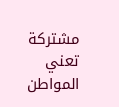مشتركة تعني المواطن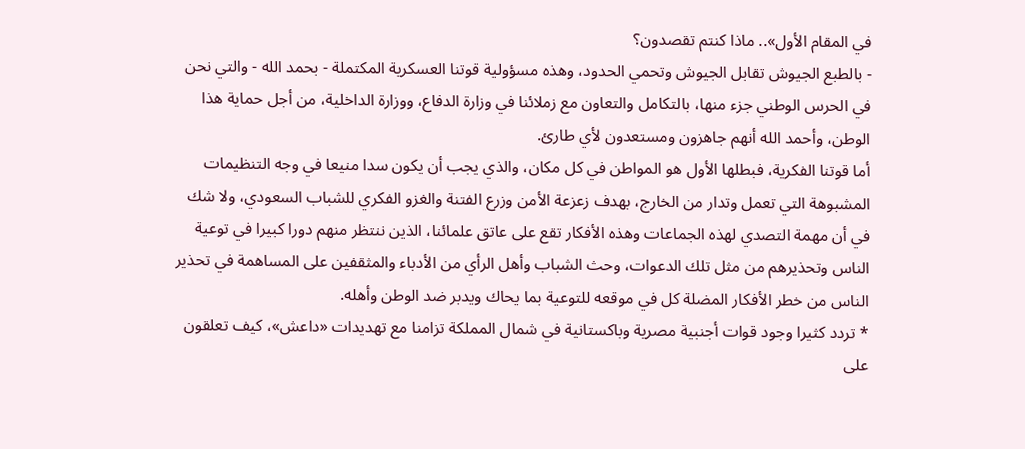في المقام الأول».. ماذا كنتم تقصدون؟
- بالطبع الجيوش تقابل الجيوش وتحمي الحدود، وهذه مسؤولية قوتنا العسكرية المكتملة - بحمد الله - والتي نحن في الحرس الوطني جزء منها، بالتكامل والتعاون مع زملائنا في وزارة الدفاع، ووزارة الداخلية، من أجل حماية هذا الوطن، وأحمد الله أنهم جاهزون ومستعدون لأي طارئ.
أما قوتنا الفكرية، فبطلها الأول هو المواطن في كل مكان، والذي يجب أن يكون سدا منيعا في وجه التنظيمات المشبوهة التي تعمل وتدار من الخارج، بهدف زعزعة الأمن وزرع الفتنة والغزو الفكري للشباب السعودي، ولا شك في أن مهمة التصدي لهذه الجماعات وهذه الأفكار تقع على عاتق علمائنا، الذين ننتظر منهم دورا كبيرا في توعية الناس وتحذيرهم من مثل تلك الدعوات، وحث الشباب وأهل الرأي من الأدباء والمثقفين على المساهمة في تحذير الناس من خطر الأفكار المضلة كل في موقعه للتوعية بما يحاك ويدبر ضد الوطن وأهله.
* تردد كثيرا وجود قوات أجنبية مصرية وباكستانية في شمال المملكة تزامنا مع تهديدات «داعش»، كيف تعلقون على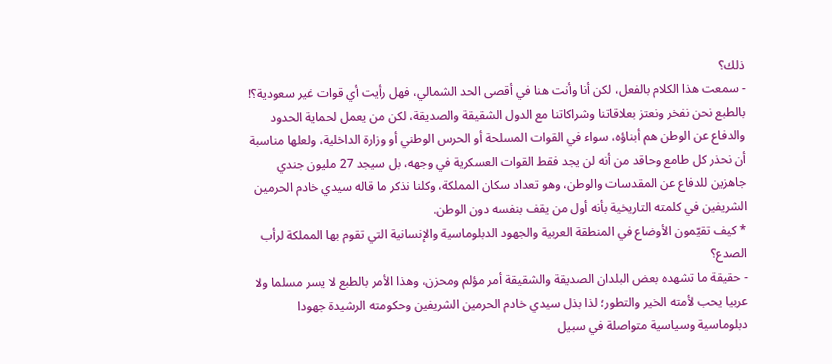ذلك؟
- سمعت هذا الكلام بالفعل، لكن أنا وأنت هنا في أقصى الحد الشمالي، فهل رأيت أي قوات غير سعودية؟!
بالطبع نحن نفخر ونعتز بعلاقاتنا وشراكاتنا مع الدول الشقيقة والصديقة، لكن من يعمل لحماية الحدود والدفاع عن الوطن هم أبناؤه، سواء في القوات المسلحة أو الحرس الوطني أو وزارة الداخلية، ولعلها مناسبة أن نحذر كل طامع وحاقد من أنه لن يجد فقط القوات العسكرية في وجهه، بل سيجد 27 مليون جندي جاهزين للدفاع عن المقدسات والوطن، وهو تعداد سكان المملكة، وكلنا نذكر ما قاله سيدي خادم الحرمين الشريفين في كلمته التاريخية بأنه أول من يقف بنفسه دون الوطن.
* كيف تقيّمون الأوضاع في المنطقة العربية والجهود الدبلوماسية والإنسانية التي تقوم بها المملكة لرأب الصدع؟
- حقيقة ما تشهده بعض البلدان الصديقة والشقيقة أمر مؤلم ومحزن، وهذا الأمر بالطبع لا يسر مسلما ولا عربيا يحب لأمته الخير والتطور؛ لذا بذل سيدي خادم الحرمين الشريفين وحكومته الرشيدة جهودا دبلوماسية وسياسية متواصلة في سبيل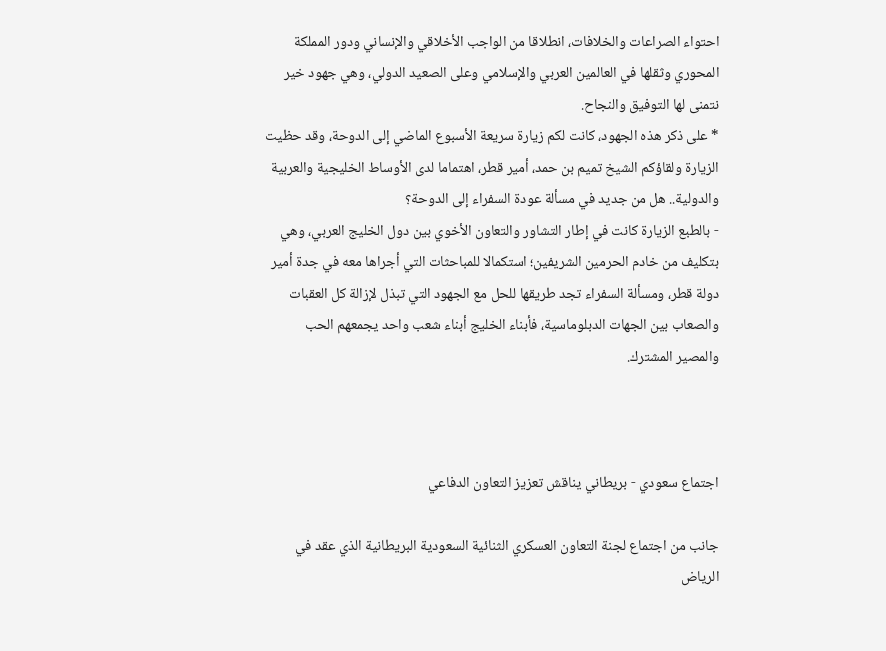احتواء الصراعات والخلافات، انطلاقا من الواجب الأخلاقي والإنساني ودور المملكة المحوري وثقلها في العالمين العربي والإسلامي وعلى الصعيد الدولي، وهي جهود خير نتمنى لها التوفيق والنجاح.
* على ذكر هذه الجهود، كانت لكم زيارة سريعة الأسبوع الماضي إلى الدوحة، وقد حظيت الزيارة ولقاؤكم الشيخ تميم بن حمد، أمير قطر، اهتماما لدى الأوساط الخليجية والعربية والدولية.. هل من جديد في مسألة عودة السفراء إلى الدوحة؟
- بالطبع الزيارة كانت في إطار التشاور والتعاون الأخوي بين دول الخليج العربي، وهي بتكليف من خادم الحرمين الشريفين؛ استكمالا للمباحثات التي أجراها معه في جدة أمير دولة قطر، ومسألة السفراء تجد طريقها للحل مع الجهود التي تبذل لإزالة كل العقبات والصعاب بين الجهات الدبلوماسية، فأبناء الخليج أبناء شعب واحد يجمعهم الحب والمصير المشترك.



اجتماع سعودي - بريطاني يناقش تعزيز التعاون الدفاعي

جانب من اجتماع لجنة التعاون العسكري الثنائية السعودية البريطانية الذي عقد في الرياض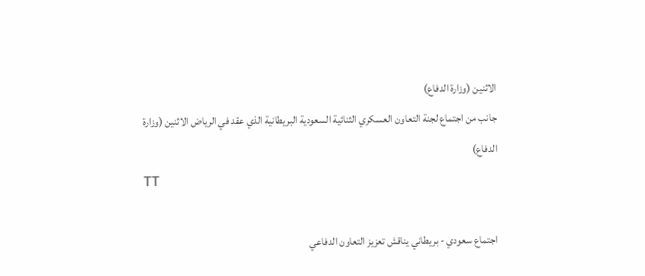الاثنين (وزارة الدفاع)
جانب من اجتماع لجنة التعاون العسكري الثنائية السعودية البريطانية الذي عقد في الرياض الاثنين (وزارة الدفاع)
TT

اجتماع سعودي - بريطاني يناقش تعزيز التعاون الدفاعي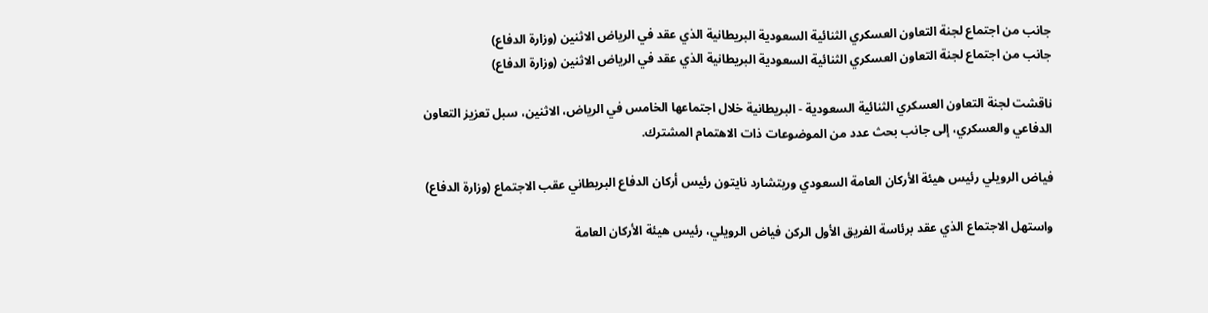جانب من اجتماع لجنة التعاون العسكري الثنائية السعودية البريطانية الذي عقد في الرياض الاثنين (وزارة الدفاع)
جانب من اجتماع لجنة التعاون العسكري الثنائية السعودية البريطانية الذي عقد في الرياض الاثنين (وزارة الدفاع)

ناقشت لجنة التعاون العسكري الثنائية السعودية - البريطانية خلال اجتماعها الخامس في الرياض، الاثنين، سبل تعزيز التعاون الدفاعي والعسكري، إلى جانب بحث عدد من الموضوعات ذات الاهتمام المشترك.

فياض الرويلي رئيس هيئة الأركان العامة السعودي وريتشارد نايتون رئيس أركان الدفاع البريطاني عقب الاجتماع (وزارة الدفاع)

واستهل الاجتماع الذي عقد برئاسة الفريق الأول الركن فياض الرويلي، رئيس هيئة الأركان العامة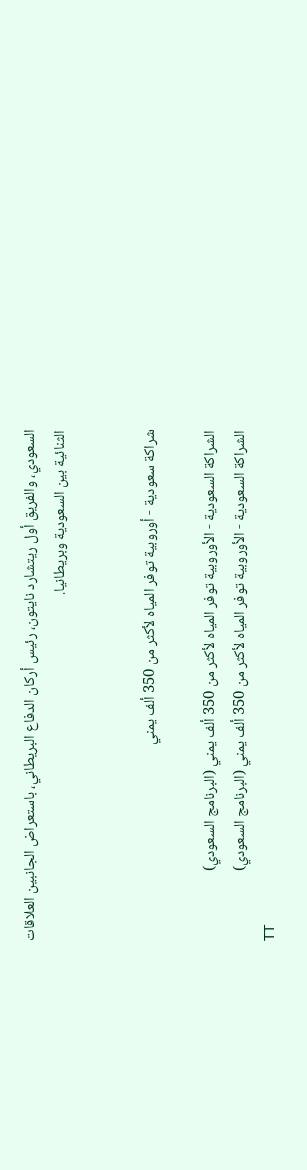السعودي، والفريق أول ريتشارد نايتون، رئيس أركان الدفاع البريطاني، باستعراض الجانبين العلاقات الثنائية بين السعودية وبريطانيا.


شراكة سعودية - أوروبية توفر المياه لأكثر من 350 ألف يمني

الشراكة السعودية - الأوروبية توفر المياه لأكثر من 350 ألف يمني (البرنامج السعودي)
الشراكة السعودية - الأوروبية توفر المياه لأكثر من 350 ألف يمني (البرنامج السعودي)
TT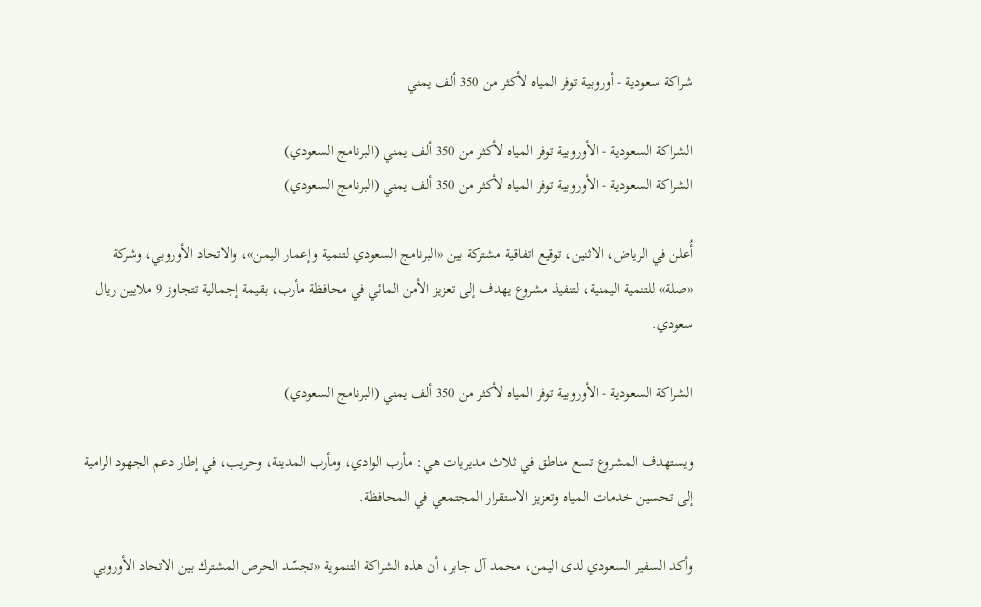شراكة سعودية - أوروبية توفر المياه لأكثر من 350 ألف يمني

الشراكة السعودية - الأوروبية توفر المياه لأكثر من 350 ألف يمني (البرنامج السعودي)
الشراكة السعودية - الأوروبية توفر المياه لأكثر من 350 ألف يمني (البرنامج السعودي)

أُعلن في الرياض، الاثنين، توقيع اتفاقية مشتركة بين «البرنامج السعودي لتنمية وإعمار اليمن»، والاتحاد الأوروبي، وشركة «صلة» للتنمية اليمنية، لتنفيذ مشروع يهدف إلى تعزيز الأمن المائي في محافظة مأرب، بقيمة إجمالية تتجاوز 9 ملايين ريال سعودي.

الشراكة السعودية - الأوروبية توفر المياه لأكثر من 350 ألف يمني (البرنامج السعودي)

ويستهدف المشروع تسع مناطق في ثلاث مديريات هي: مأرب الوادي، ومأرب المدينة، وحريب، في إطار دعم الجهود الرامية إلى تحسين خدمات المياه وتعزيز الاستقرار المجتمعي في المحافظة.

وأكد السفير السعودي لدى اليمن، محمد آل جابر، أن هذه الشراكة التنموية «تجسّد الحرص المشترك بين الاتحاد الأوروبي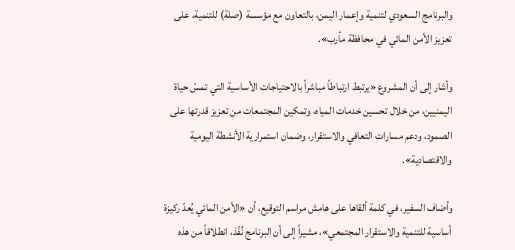والبرنامج السعودي لتنمية وإعمار اليمن، بالتعاون مع مؤسسة (صلة) للتنمية، على تعزيز الأمن المائي في محافظة مأرب».

وأشار إلى أن المشروع «يرتبط ارتباطاً مباشراً بالاحتياجات الأساسية التي تمسّ حياة اليمنيين، من خلال تحسين خدمات المياه، وتمكين المجتمعات من تعزيز قدرتها على الصمود، ودعم مسارات التعافي والاستقرار، وضمان استمرارية الأنشطة اليومية والاقتصادية».

وأضاف السفير، في كلمة ألقاها على هامش مراسم التوقيع، أن «الأمن المائي يُعدّ ركيزة أساسية للتنمية والاستقرار المجتمعي»، مشيراً إلى أن البرنامج نُفّذ، انطلاقاً من هذه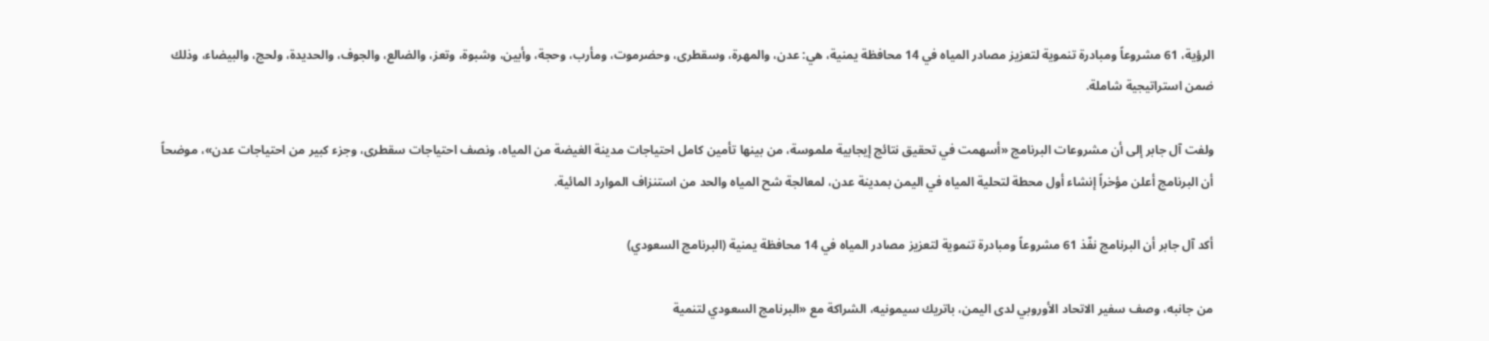الرؤية، 61 مشروعاً ومبادرة تنموية لتعزيز مصادر المياه في 14 محافظة يمنية، هي: عدن، والمهرة، وسقطرى، وحضرموت، ومأرب، وحجة، وأبين، وشبوة، وتعز، والضالع، والجوف، والحديدة، ولحج، والبيضاء، وذلك ضمن استراتيجية شاملة.

ولفت آل جابر إلى أن مشروعات البرنامج «أسهمت في تحقيق نتائج إيجابية ملموسة، من بينها تأمين كامل احتياجات مدينة الغيضة من المياه، ونصف احتياجات سقطرى، وجزء كبير من احتياجات عدن»، موضحاً أن البرنامج أعلن مؤخراً إنشاء أول محطة لتحلية المياه في اليمن بمدينة عدن، لمعالجة شح المياه والحد من استنزاف الموارد المائية.

أكد آل جابر أن البرنامج نفّذ 61 مشروعاً ومبادرة تنموية لتعزيز مصادر المياه في 14 محافظة يمنية (البرنامج السعودي)

من جانبه، وصف سفير الاتحاد الأوروبي لدى اليمن، باتريك سيمونيه، الشراكة مع «البرنامج السعودي لتنمية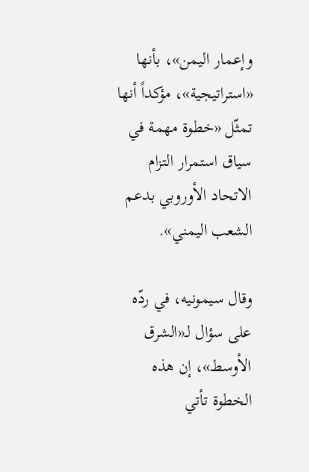وإعمار اليمن»، بأنها «استراتيجية»، مؤكداً أنها تمثّل «خطوة مهمة في سياق استمرار التزام الاتحاد الأوروبي بدعم الشعب اليمني».

وقال سيمونيه، في ردّه على سؤال لـ«الشرق الأوسط»، إن هذه الخطوة تأتي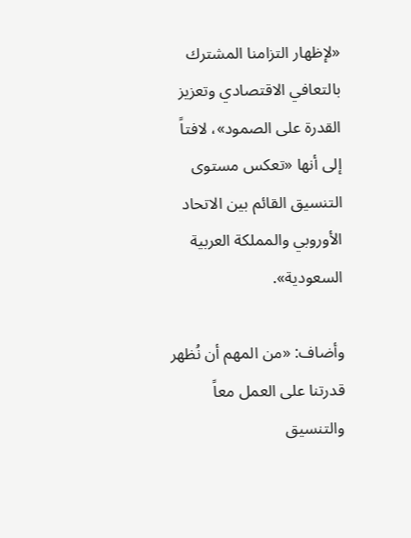«لإظهار التزامنا المشترك بالتعافي الاقتصادي وتعزيز القدرة على الصمود»، لافتاً إلى أنها «تعكس مستوى التنسيق القائم بين الاتحاد الأوروبي والمملكة العربية السعودية».

وأضاف: «من المهم أن نُظهر قدرتنا على العمل معاً والتنسيق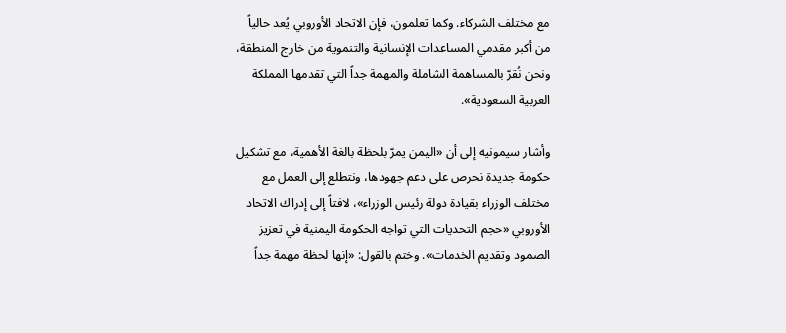مع مختلف الشركاء. وكما تعلمون، فإن الاتحاد الأوروبي يُعد حالياً من أكبر مقدمي المساعدات الإنسانية والتنموية من خارج المنطقة، ونحن نُقرّ بالمساهمة الشاملة والمهمة جداً التي تقدمها المملكة العربية السعودية».

وأشار سيمونيه إلى أن «اليمن يمرّ بلحظة بالغة الأهمية، مع تشكيل حكومة جديدة نحرص على دعم جهودها، ونتطلع إلى العمل مع مختلف الوزراء بقيادة دولة رئيس الوزراء»، لافتاً إلى إدراك الاتحاد الأوروبي «حجم التحديات التي تواجه الحكومة اليمنية في تعزيز الصمود وتقديم الخدمات». وختم بالقول: «إنها لحظة مهمة جداً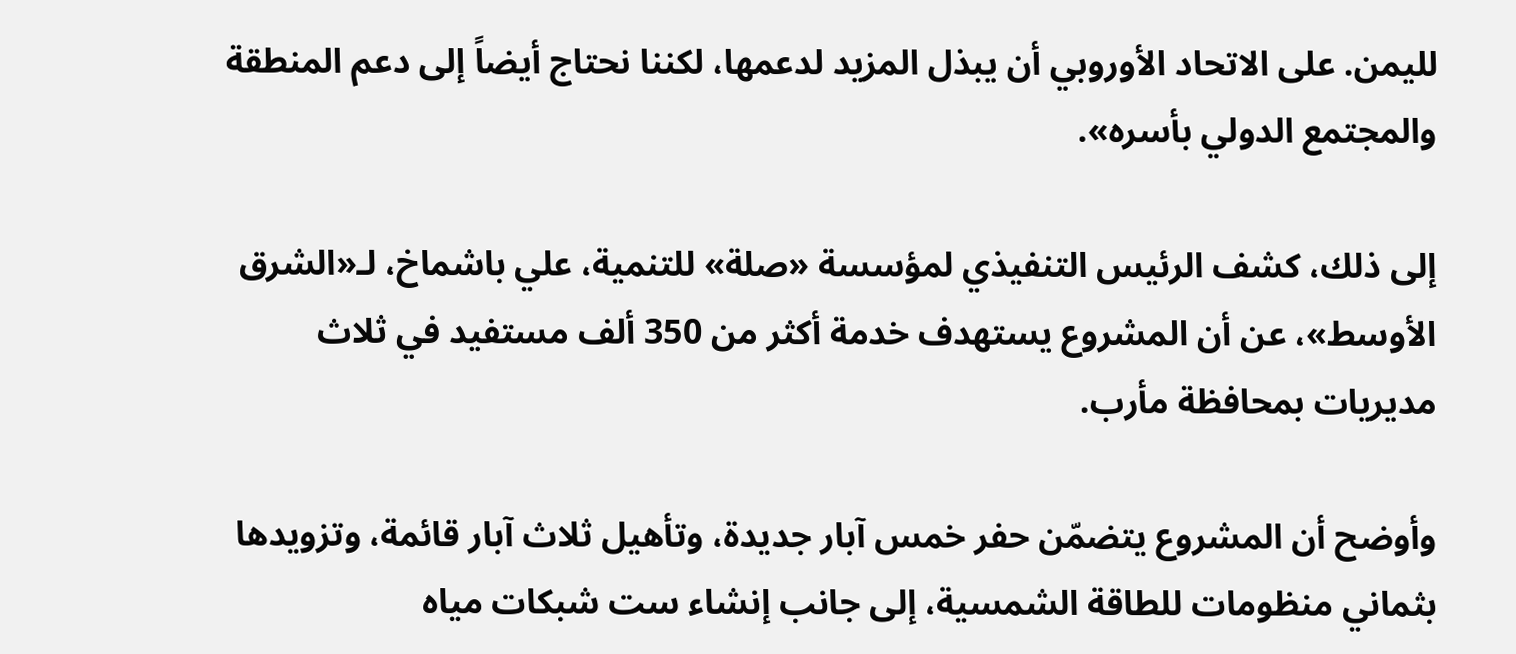لليمن. على الاتحاد الأوروبي أن يبذل المزيد لدعمها، لكننا نحتاج أيضاً إلى دعم المنطقة والمجتمع الدولي بأسره».

إلى ذلك، كشف الرئيس التنفيذي لمؤسسة «صلة» للتنمية، علي باشماخ، لـ«الشرق الأوسط»، عن أن المشروع يستهدف خدمة أكثر من 350 ألف مستفيد في ثلاث مديريات بمحافظة مأرب.

وأوضح أن المشروع يتضمّن حفر خمس آبار جديدة، وتأهيل ثلاث آبار قائمة، وتزويدها بثماني منظومات للطاقة الشمسية، إلى جانب إنشاء ست شبكات مياه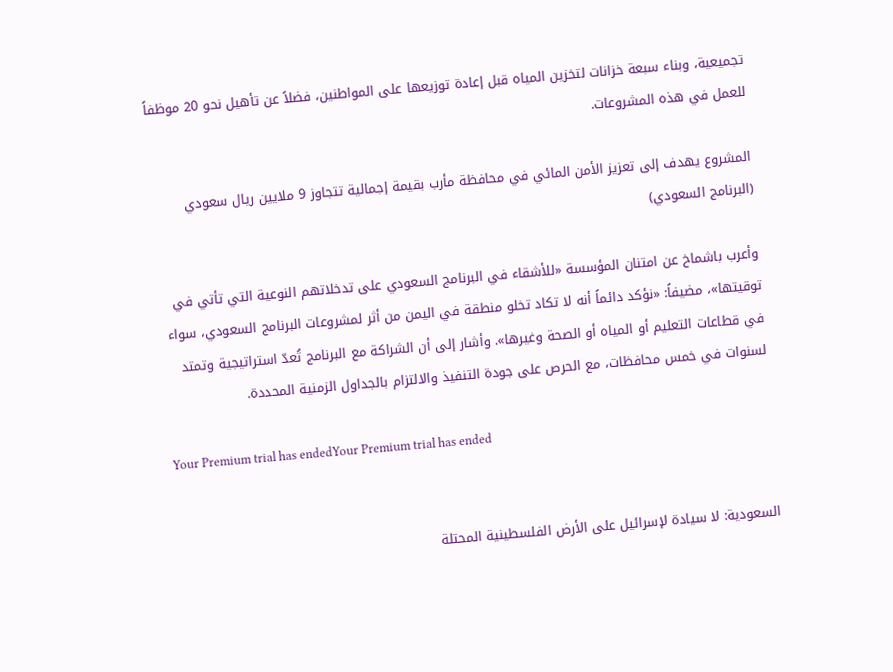تجميعية، وبناء سبعة خزانات لتخزين المياه قبل إعادة توزيعها على المواطنين، فضلاً عن تأهيل نحو 20 موظفاً للعمل في هذه المشروعات.

المشروع يهدف إلى تعزيز الأمن المائي في محافظة مأرب بقيمة إجمالية تتجاوز 9 ملايين ريال سعودي (البرنامج السعودي)

وأعرب باشماخ عن امتنان المؤسسة «للأشقاء في البرنامج السعودي على تدخلاتهم النوعية التي تأتي في توقيتها»، مضيفاً: «نؤكد دائماً أنه لا تكاد تخلو منطقة في اليمن من أثر لمشروعات البرنامج السعودي، سواء في قطاعات التعليم أو المياه أو الصحة وغيرها». وأشار إلى أن الشراكة مع البرنامج تُعدّ استراتيجية وتمتد لسنوات في خمس محافظات، مع الحرص على جودة التنفيذ والالتزام بالجداول الزمنية المحددة.

Your Premium trial has endedYour Premium trial has ended


السعودية: لا سيادة لإسرائيل على الأرض الفلسطينية المحتلة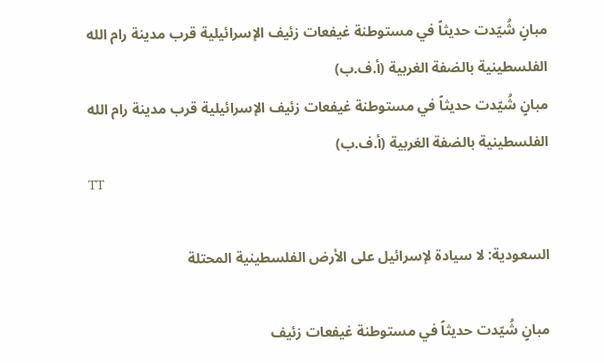مبانٍ شُيّدت حديثاً في مستوطنة غيفعات زئيف الإسرائيلية قرب مدينة رام الله الفلسطينية بالضفة الغربية (أ.ف.ب)
مبانٍ شُيّدت حديثاً في مستوطنة غيفعات زئيف الإسرائيلية قرب مدينة رام الله الفلسطينية بالضفة الغربية (أ.ف.ب)
TT

السعودية: لا سيادة لإسرائيل على الأرض الفلسطينية المحتلة

مبانٍ شُيّدت حديثاً في مستوطنة غيفعات زئيف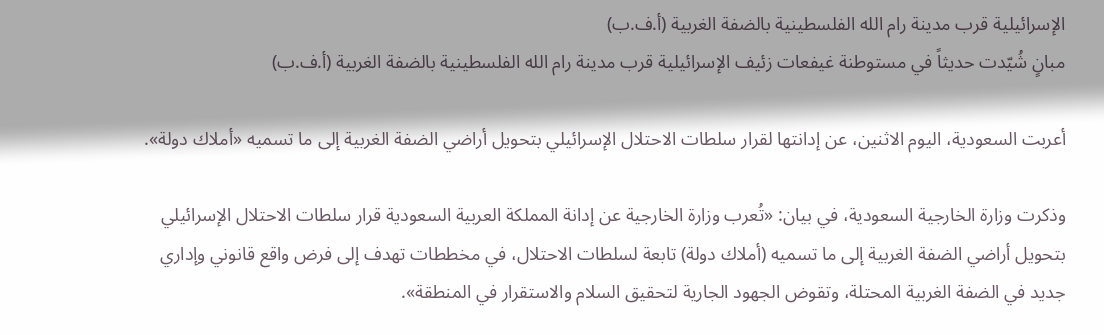الإسرائيلية قرب مدينة رام الله الفلسطينية بالضفة الغربية (أ.ف.ب)
مبانٍ شُيّدت حديثاً في مستوطنة غيفعات زئيف الإسرائيلية قرب مدينة رام الله الفلسطينية بالضفة الغربية (أ.ف.ب)

أعربت السعودية، اليوم الاثنين، عن إدانتها لقرار سلطات الاحتلال الإسرائيلي بتحويل أراضي الضفة الغربية إلى ما تسميه «أملاك دولة».

وذكرت وزارة الخارجية السعودية، في بيان: «تُعرب وزارة الخارجية عن إدانة المملكة العربية السعودية قرار سلطات الاحتلال الإسرائيلي بتحويل أراضي الضفة الغربية إلى ما تسميه (أملاك دولة) تابعة لسلطات الاحتلال، في مخططات تهدف إلى فرض واقع قانوني وإداري جديد في الضفة الغربية المحتلة، وتقوض الجهود الجارية لتحقيق السلام والاستقرار في المنطقة».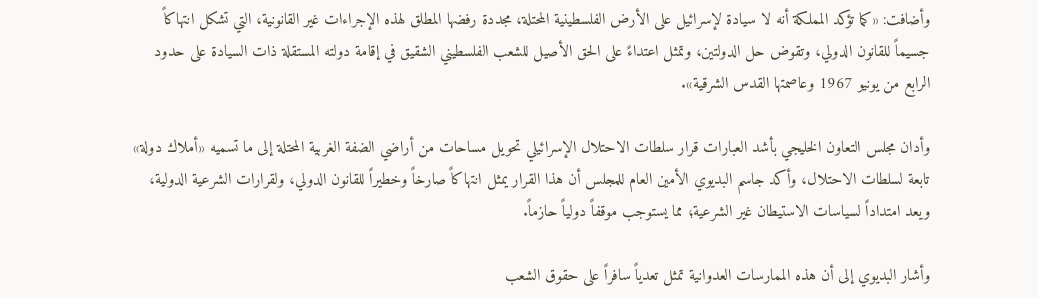وأضافت: «كما تؤكد المملكة أنه لا سيادة لإسرائيل على الأرض الفلسطينية المحتلة، مجددة رفضها المطلق لهذه الإجراءات غير القانونية، التي تشكل انتهاكاً جسيماً للقانون الدولي، وتقوض حل الدولتين، وتمثل اعتداءً على الحق الأصيل للشعب الفلسطيني الشقيق في إقامة دولته المستقلة ذات السيادة على حدود الرابع من يونيو 1967 وعاصمتها القدس الشرقية».

وأدان مجلس التعاون الخليجي بأشد العبارات قرار سلطات الاحتلال الإسرائيلي تحويل مساحات من أراضي الضفة الغربية المحتلة إلى ما تسميه «أملاك دولة» تابعة لسلطات الاحتلال، وأكد جاسم البديوي الأمين العام للمجلس أن هذا القرار يمثل انتهاكاً صارخاً وخطيراً للقانون الدولي، ولقرارات الشرعية الدولية، ويعد امتداداً لسياسات الاستيطان غير الشرعية؛ مما يستوجب موقفاً دولياً حازماً.

وأشار البديوي إلى أن هذه الممارسات العدوانية تمثل تعدياً سافراً على حقوق الشعب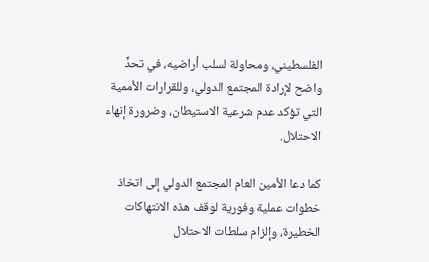الفلسطيني، ومحاولة لسلب أراضيه، في تحدٍّ واضح لإرادة المجتمع الدولي، وللقرارات الأممية التي تؤكد عدم شرعية الاستيطان، وضرورة إنهاء الاحتلال.

كما دعا الأمين العام المجتمع الدولي إلى اتخاذ خطوات عملية وفورية لوقف هذه الانتهاكات الخطيرة، وإلزام سلطات الاحتلال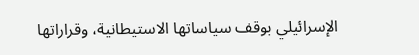الإسرائيلي بوقف سياساتها الاستيطانية، وقراراتها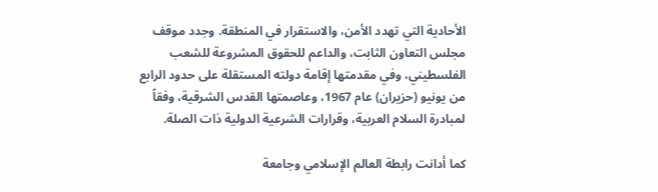الأحادية التي تهدد الأمن، والاستقرار في المنطقة. وجدد موقف مجلس التعاون الثابت، والداعم للحقوق المشروعة للشعب الفلسطيني، وفي مقدمتها إقامة دولته المستقلة على حدود الرابع من يونيو (حزيران) عام 1967، وعاصمتها القدس الشرقية، وفقاً لمبادرة السلام العربية، وقرارات الشرعية الدولية ذات الصلة.

كما أدانت رابطة العالم الإسلامي وجامعة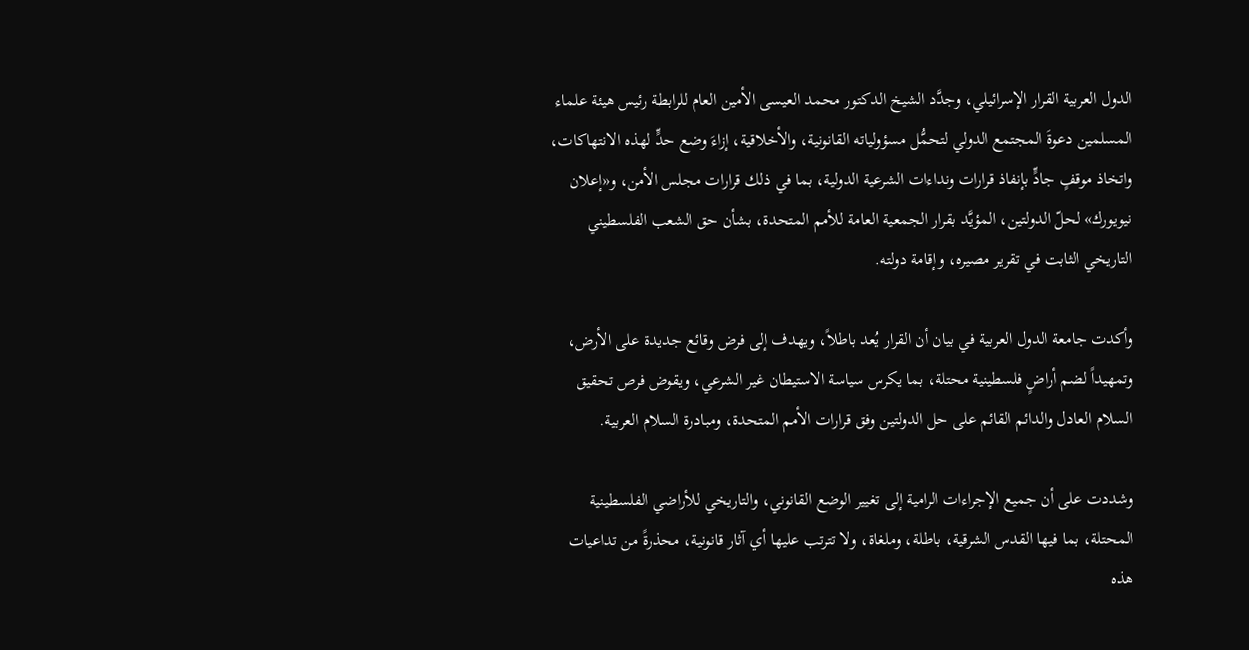الدول العربية القرار الإسرائيلي، وجدَّد الشيخ الدكتور محمد العيسى الأمين العام للرابطة رئيس هيئة علماء المسلمين دعوةَ المجتمع الدولي لتحمُّل مسؤولياته القانونية، والأخلاقية، إزاءَ وضع حدٍّ لهذه الانتهاكات، واتخاذ موقفٍ جادٍّ بإنفاذ قرارات ونداءات الشرعية الدولية، بما في ذلك قرارات مجلس الأمن، و«إعلان نيويورك» لحلّ الدولتين، المؤيَّد بقرار الجمعية العامة للأمم المتحدة، بشأن حق الشعب الفلسطيني التاريخي الثابت في تقرير مصيره، وإقامة دولته.

وأكدت جامعة الدول العربية في بيان أن القرار يُعد باطلاً، ويهدف إلى فرض وقائع جديدة على الأرض، وتمهيداً لضم أراضٍ فلسطينية محتلة، بما يكرس سياسة الاستيطان غير الشرعي، ويقوض فرص تحقيق السلام العادل والدائم القائم على حل الدولتين وفق قرارات الأمم المتحدة، ومبادرة السلام العربية.

وشددت على أن جميع الإجراءات الرامية إلى تغيير الوضع القانوني، والتاريخي للأراضي الفلسطينية المحتلة، بما فيها القدس الشرقية، باطلة، وملغاة، ولا تترتب عليها أي آثار قانونية، محذرةً من تداعيات هذه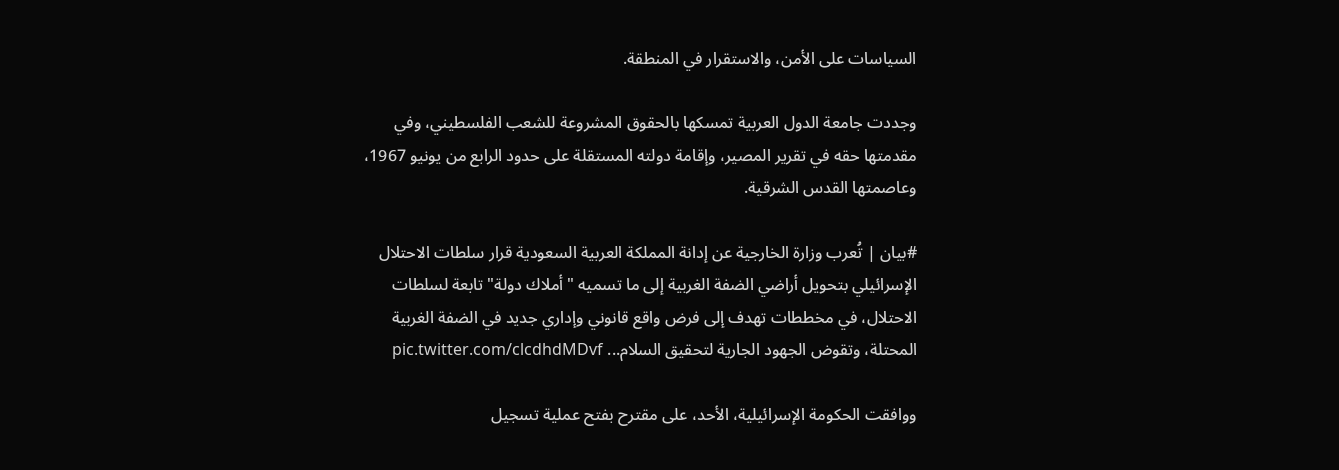السياسات على الأمن، والاستقرار في المنطقة.

وجددت جامعة الدول العربية تمسكها بالحقوق المشروعة للشعب الفلسطيني، وفي مقدمتها حقه في تقرير المصير، وإقامة دولته المستقلة على حدود الرابع من يونيو 1967، وعاصمتها القدس الشرقية.

#بيان | تُعرب وزارة الخارجية عن إدانة المملكة العربية السعودية قرار سلطات الاحتلال الإسرائيلي بتحويل أراضي الضفة الغربية إلى ما تسميه "أملاك دولة" تابعة لسلطات الاحتلال، في مخططات تهدف إلى فرض واقع قانوني وإداري جديد في الضفة الغربية المحتلة، وتقوض الجهود الجارية لتحقيق السلام... pic.twitter.com/clcdhdMDvf

ووافقت الحكومة الإسرائيلية، الأحد، على مقترح بفتح عملية تسجيل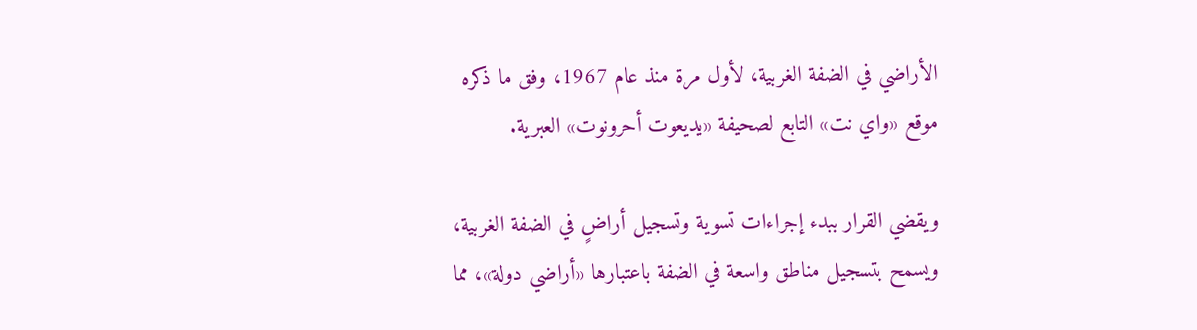الأراضي في الضفة الغربية، لأول مرة منذ عام 1967، وفق ما ذكره موقع «واي نت» التابع لصحيفة «يديعوت أحرونوت» العبرية.

ويقضي القرار ببدء إجراءات تسوية وتسجيل أراضٍ في الضفة الغربية، ويسمح بتسجيل مناطق واسعة في الضفة باعتبارها «أراضي دولة»، مما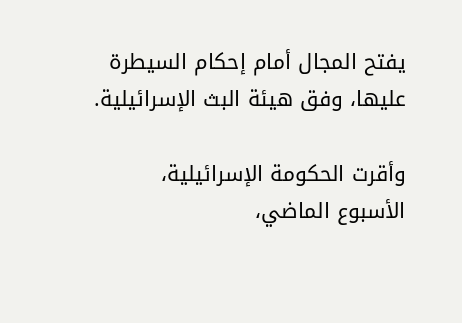يفتح المجال أمام إحكام السيطرة عليها، وفق هيئة البث الإسرائيلية.

وأقرت الحكومة الإسرائيلية، الأسبوع الماضي،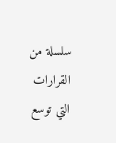سلسلة من القرارات التي توسع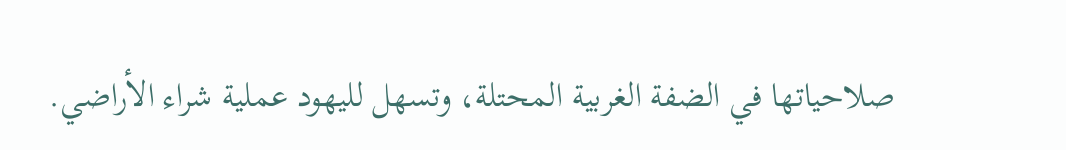صلاحياتها في الضفة الغربية المحتلة، وتسهل لليهود عملية شراء الأراضي.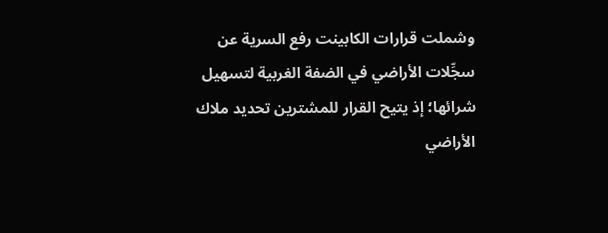وشملت قرارات الكابينت رفع السرية عن سجِّلات الأراضي في الضفة الغربية لتسهيل شرائها؛ إذ يتيح القرار للمشترين تحديد ملاك الأراضي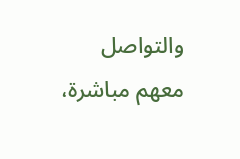والتواصل معهم مباشرة،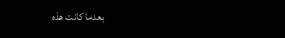بعدما كانت هذه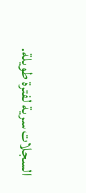السجلات سرية لفترة طويلة.